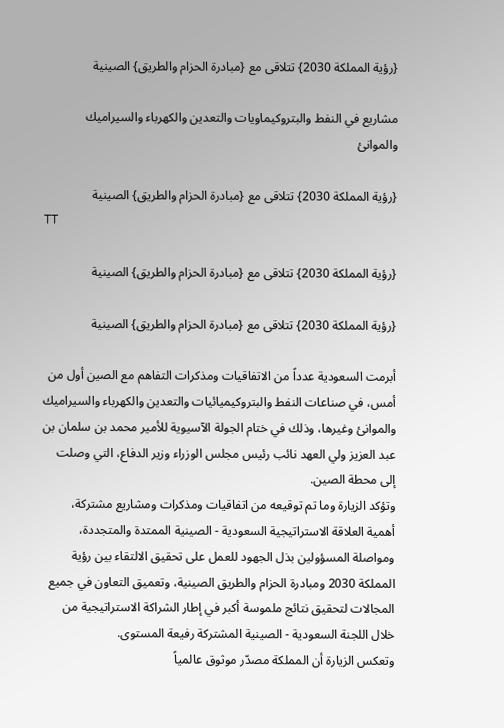{رؤية المملكة 2030} تتلاقى مع {مبادرة الحزام والطريق} الصينية

مشاريع في النفط والبتروكيماويات والتعدين والكهرباء والسيراميك والموانئ

{رؤية المملكة 2030} تتلاقى مع {مبادرة الحزام والطريق} الصينية
TT

{رؤية المملكة 2030} تتلاقى مع {مبادرة الحزام والطريق} الصينية

{رؤية المملكة 2030} تتلاقى مع {مبادرة الحزام والطريق} الصينية

أبرمت السعودية عدداً من الاتفاقيات ومذكرات التفاهم مع الصين أول من أمس، في صناعات النفط والبتروكيميائيات والتعدين والكهرباء والسيراميك والموانئ وغيرها، وذلك في ختام الجولة الآسيوية للأمير محمد بن سلمان بن عبد العزيز ولي العهد نائب رئيس مجلس الوزراء وزير الدفاع، التي وصلت إلى محطة الصين.
وتؤكد الزيارة وما تم توقيعه من اتفاقيات ومذكرات ومشاريع مشتركة، أهمية العلاقة الاستراتيجية السعودية - الصينية الممتدة والمتجددة، ومواصلة المسؤولين بذل الجهود للعمل على تحقيق الالتقاء بين رؤية المملكة 2030 ومبادرة الحزام والطريق الصينية، وتعميق التعاون في جميع المجالات لتحقيق نتائج ملموسة أكبر في إطار الشراكة الاستراتيجية من خلال اللجنة السعودية - الصينية المشتركة رفيعة المستوى.
وتعكس الزيارة أن المملكة مصدّر موثوق عالمياً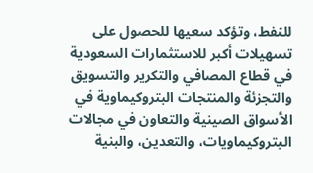للنفط، وتؤكد سعيها للحصول على تسهيلات أكبر للاستثمارات السعودية في قطاع المصافي والتكرير والتسويق والتجزئة والمنتجات البتروكيماوية في الأسواق الصينية والتعاون في مجالات البتروكيماويات، والتعدين، والبنية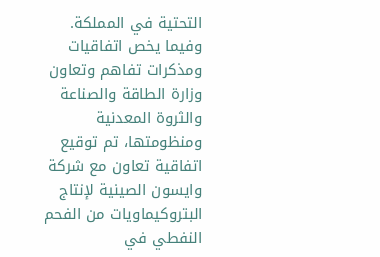التحتية في المملكة.
وفيما يخص اتفاقيات ومذكرات تفاهم وتعاون وزارة الطاقة والصناعة والثروة المعدنية ومنظومتها، تم توقيع اتفاقية تعاون مع شركة وايسون الصينية لإنتاج البتروكيماويات من الفحم النفطي في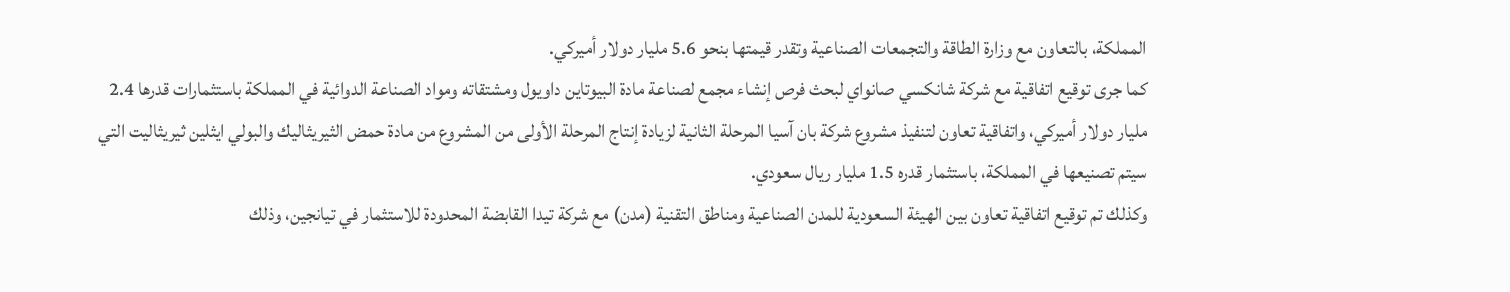المملكة، بالتعاون مع وزارة الطاقة والتجمعات الصناعية وتقدر قيمتها بنحو 5.6 مليار دولار أميركي.
كما جرى توقيع اتفاقية مع شركة شانكسي صانواي لبحث فرص إنشاء مجمع لصناعة مادة البيوتاين داويول ومشتقاته ومواد الصناعة الدوائية في المملكة باستثمارات قدرها 2.4 مليار دولار أميركي، واتفاقية تعاون لتنفيذ مشروع شركة بان آسيا المرحلة الثانية لزيادة إنتاج المرحلة الأولى من المشروع من مادة حمض الثيريثاليك والبولي ايثلين ثيريثاليت التي سيتم تصنيعها في المملكة، باستثمار قدره 1.5 مليار ريال سعودي.
وكذلك تم توقيع اتفاقية تعاون بين الهيئة السعودية للمدن الصناعية ومناطق التقنية (مدن) مع شركة تيدا القابضة المحدودة للاستثمار في تيانجين، وذلك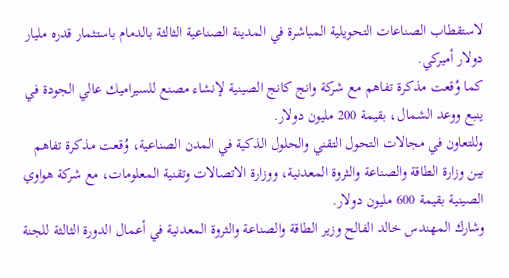لاستقطاب الصناعات التحويلية المباشرة في المدينة الصناعية الثالثة بالدمام باستثمار قدره مليار دولار أميركي.
كما وُقعت مذكرة تفاهم مع شركة وانج كانج الصينية لإنشاء مصنع للسيراميك عالي الجودة في ينبع ووعد الشمال، بقيمة 200 مليون دولار.
وللتعاون في مجالات التحول التقني والحلول الذكية في المدن الصناعية، وُقعت مذكرة تفاهم بين وزارة الطاقة والصناعة والثروة المعدنية، ووزارة الاتصالات وتقنية المعلومات، مع شركة هواوي الصينية بقيمة 600 مليون دولار.
وشارك المهندس خالد الفالح وزير الطاقة والصناعة والثروة المعدنية في أعمال الدورة الثالثة للجنة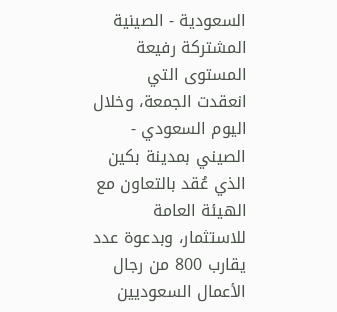السعودية - الصينية المشتركة رفيعة المستوى التي انعقدت الجمعة، وخلال اليوم السعودي - الصيني بمدينة بكين الذي عُقد بالتعاون مع الهيئة العامة للاستثمار، وبدعوة عدد يقارب 800 من رجال الأعمال السعوديين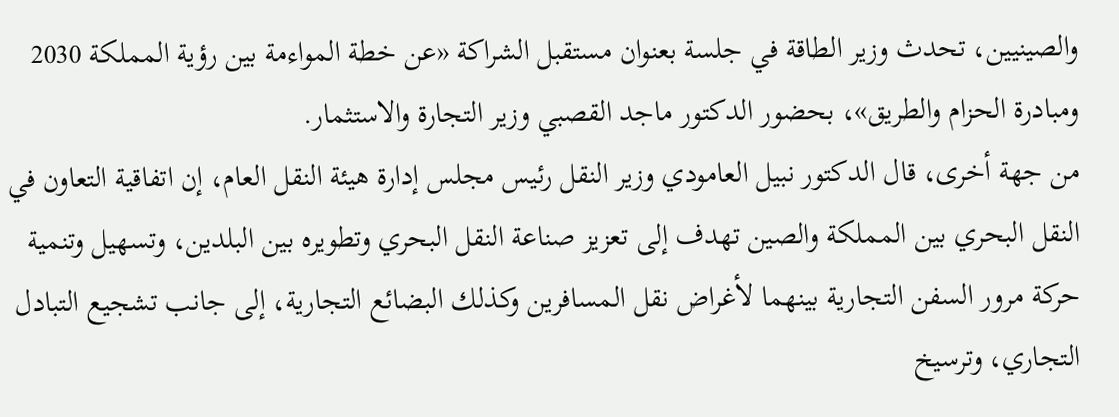والصينيين، تحدث وزير الطاقة في جلسة بعنوان مستقبل الشراكة «عن خطة المواءمة بين رؤية المملكة 2030 ومبادرة الحزام والطريق»، بحضور الدكتور ماجد القصبي وزير التجارة والاستثمار.
من جهة أخرى، قال الدكتور نبيل العامودي وزير النقل رئيس مجلس إدارة هيئة النقل العام، إن اتفاقية التعاون في النقل البحري بين المملكة والصين تهدف إلى تعزيز صناعة النقل البحري وتطويره بين البلدين، وتسهيل وتنمية حركة مرور السفن التجارية بينهما لأغراض نقل المسافرين وكذلك البضائع التجارية، إلى جانب تشجيع التبادل التجاري، وترسيخ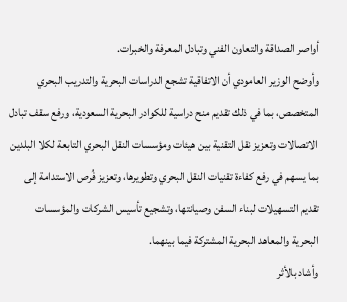أواصر الصداقة والتعاون الفني وتبادل المعرفة والخبرات.
وأوضح الوزير العامودي أن الاتفاقية تشجع الدراسات البحرية والتدريب البحري المتخصص، بما في ذلك تقديم منح دراسية للكوادر البحرية السعودية، ورفع سقف تبادل الاتصالات وتعزيز نقل التقنية بين هيئات ومؤسسات النقل البحري التابعة لكلا البلدين بما يسهم في رفع كفاءة تقنيات النقل البحري وتطويرها، وتعزيز فُرص الاستدامة إلى تقديم التسهيلات لبناء السفن وصيانتها، وتشجيع تأسيس الشركات والمؤسسات البحرية والمعاهد البحرية المشتركة فيما بينهما.
وأشاد بالأثر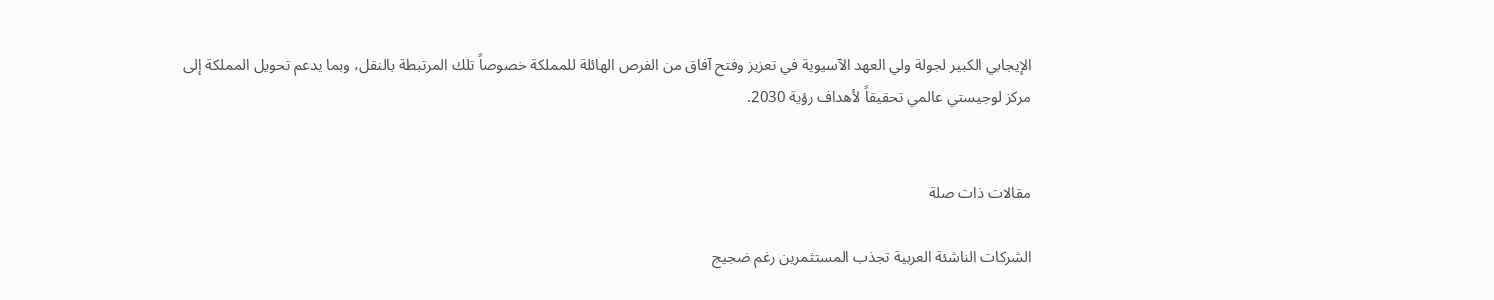الإيجابي الكبير لجولة ولي العهد الآسيوية في تعزيز وفتح آفاق من الفرص الهائلة للمملكة خصوصاً تلك المرتبطة بالنقل، وبما يدعم تحويل المملكة إلى مركز لوجيستي عالمي تحقيقاً لأهداف رؤية 2030.


مقالات ذات صلة

الشركات الناشئة العربية تجذب المستثمرين رغم ضجيج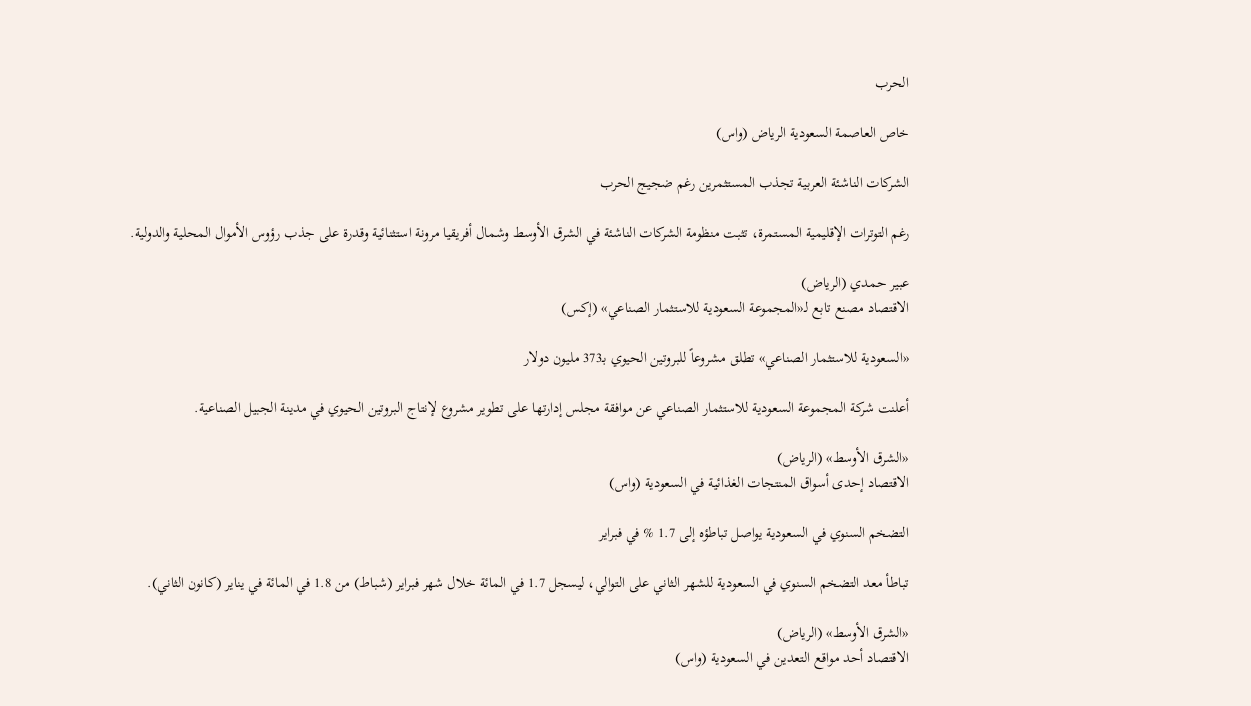الحرب

خاص العاصمة السعودية الرياض (واس)

الشركات الناشئة العربية تجذب المستثمرين رغم ضجيج الحرب

رغم التوترات الإقليمية المستمرة، تثبت منظومة الشركات الناشئة في الشرق الأوسط وشمال أفريقيا مرونة استثنائية وقدرة على جذب رؤوس الأموال المحلية والدولية.

عبير حمدي (الرياض)
الاقتصاد مصنع تابع لـ«المجموعة السعودية للاستثمار الصناعي» (إكس)

«السعودية للاستثمار الصناعي» تطلق مشروعاً للبروتين الحيوي بـ373 مليون دولار

أعلنت شركة المجموعة السعودية للاستثمار الصناعي عن موافقة مجلس إدارتها على تطوير مشروع لإنتاج البروتين الحيوي في مدينة الجبيل الصناعية.

«الشرق الأوسط» (الرياض)
الاقتصاد إحدى أسواق المنتجات الغذائية في السعودية (واس)

التضخم السنوي في السعودية يواصل تباطؤه إلى 1.7 % في فبراير

تباطأ معد التضخم السنوي في السعودية للشهر الثاني على التوالي، ليسجل 1.7 في المائة خلال شهر فبراير (شباط) من 1.8 في المائة في يناير (كانون الثاني).

«الشرق الأوسط» (الرياض)
الاقتصاد أحد مواقع التعدين في السعودية (واس)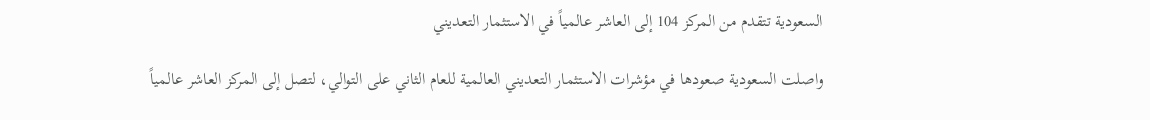السعودية تتقدم من المركز 104 إلى العاشر عالمياً في الاستثمار التعديني

واصلت السعودية صعودها في مؤشرات الاستثمار التعديني العالمية للعام الثاني على التوالي، لتصل إلى المركز العاشر عالمياً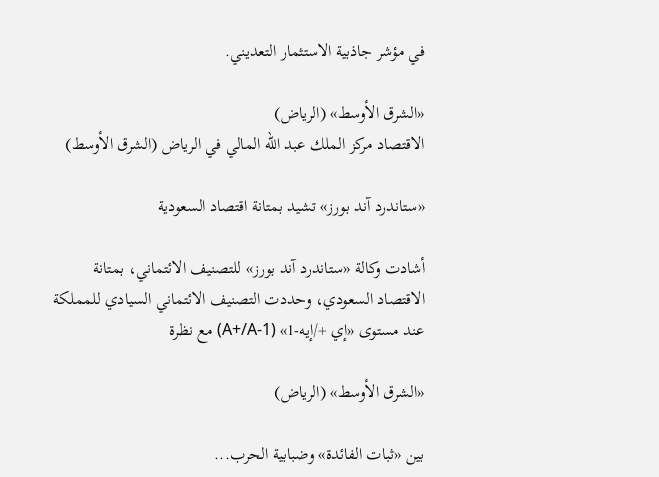في مؤشر جاذبية الاستثمار التعديني.

«الشرق الأوسط» (الرياض)
الاقتصاد مركز الملك عبد الله المالي في الرياض (الشرق الأوسط)

«ستاندرد آند بورز» تشيد بمتانة اقتصاد السعودية

أشادت وكالة «ستاندرد آند بورز» للتصنيف الائتماني، بمتانة الاقتصاد السعودي، وحددت التصنيف الائتماني السيادي للمملكة عند مستوى «إي +/إيه-1» (A+/A-1) مع نظرة

«الشرق الأوسط» (الرياض)

بين «ثبات الفائدة» وضبابية الحرب...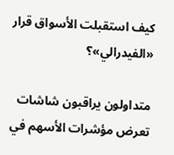كيف استقبلت الأسواق قرار «الفيدرالي»؟

متداولون يراقبون شاشات تعرض مؤشرات الأسهم في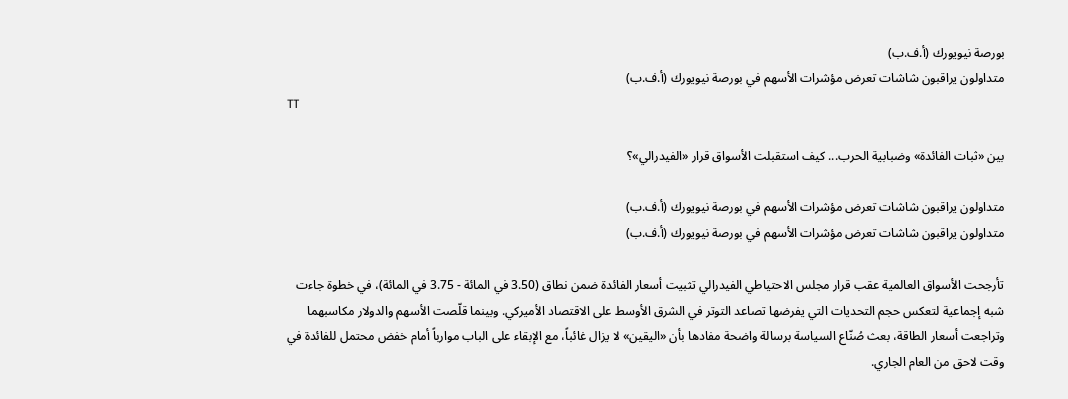بورصة نيويورك (أ.ف.ب)
متداولون يراقبون شاشات تعرض مؤشرات الأسهم في بورصة نيويورك (أ.ف.ب)
TT

بين «ثبات الفائدة» وضبابية الحرب... كيف استقبلت الأسواق قرار «الفيدرالي»؟

متداولون يراقبون شاشات تعرض مؤشرات الأسهم في بورصة نيويورك (أ.ف.ب)
متداولون يراقبون شاشات تعرض مؤشرات الأسهم في بورصة نيويورك (أ.ف.ب)

تأرجحت الأسواق العالمية عقب قرار مجلس الاحتياطي الفيدرالي تثبيت أسعار الفائدة ضمن نطاق (3.50 في المائة - 3.75 في المائة)، في خطوة جاءت شبه إجماعية لتعكس حجم التحديات التي يفرضها تصاعد التوتر في الشرق الأوسط على الاقتصاد الأميركي. وبينما قلّصت الأسهم والدولار مكاسبهما وتراجعت أسعار الطاقة، بعث صُنّاع السياسة برسالة واضحة مفادها بأن «اليقين» لا يزال غائباً، مع الإبقاء على الباب موارباً أمام خفض محتمل للفائدة في وقت لاحق من العام الجاري.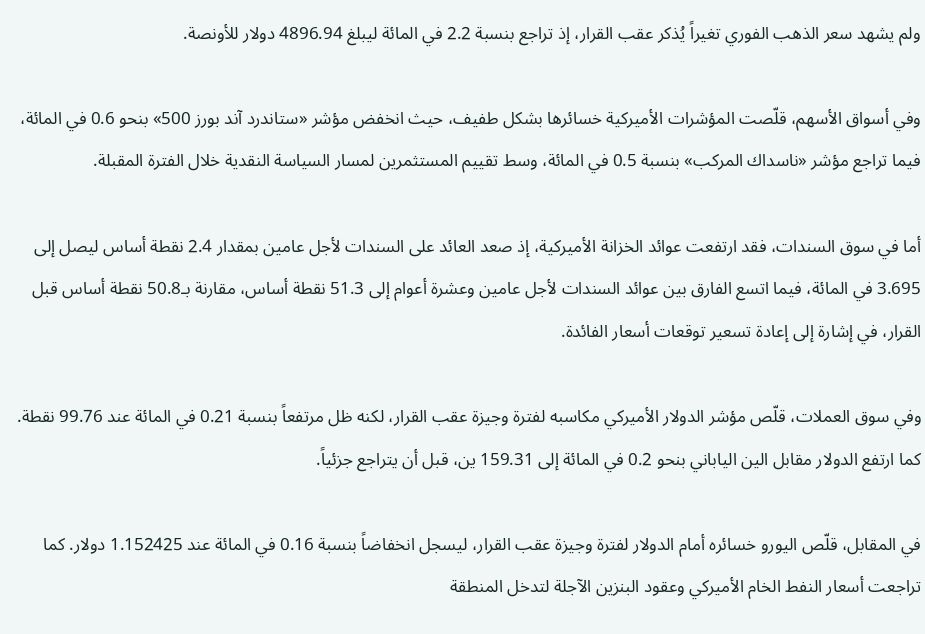ولم يشهد سعر الذهب الفوري تغيراً يُذكر عقب القرار، إذ تراجع بنسبة 2.2 في المائة ليبلغ 4896.94 دولار للأونصة.

وفي أسواق الأسهم، قلّصت المؤشرات الأميركية خسائرها بشكل طفيف، حيث انخفض مؤشر «ستاندرد آند بورز 500» بنحو 0.6 في المائة، فيما تراجع مؤشر «ناسداك المركب» بنسبة 0.5 في المائة، وسط تقييم المستثمرين لمسار السياسة النقدية خلال الفترة المقبلة.

أما في سوق السندات، فقد ارتفعت عوائد الخزانة الأميركية، إذ صعد العائد على السندات لأجل عامين بمقدار 2.4 نقطة أساس ليصل إلى 3.695 في المائة، فيما اتسع الفارق بين عوائد السندات لأجل عامين وعشرة أعوام إلى 51.3 نقطة أساس، مقارنة بـ50.8 نقطة أساس قبل القرار، في إشارة إلى إعادة تسعير توقعات أسعار الفائدة.

وفي سوق العملات، قلّص مؤشر الدولار الأميركي مكاسبه لفترة وجيزة عقب القرار، لكنه ظل مرتفعاً بنسبة 0.21 في المائة عند 99.76 نقطة. كما ارتفع الدولار مقابل الين الياباني بنحو 0.2 في المائة إلى 159.31 ين، قبل أن يتراجع جزئياً.

في المقابل، قلّص اليورو خسائره أمام الدولار لفترة وجيزة عقب القرار، ليسجل انخفاضاً بنسبة 0.16 في المائة عند 1.152425 دولار. كما تراجعت أسعار النفط الخام الأميركي وعقود البنزين الآجلة لتدخل المنطقة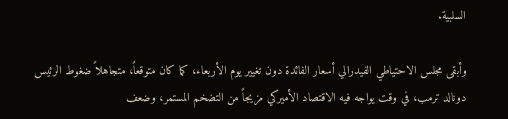السلبية.

وأبقى مجلس الاحتياطي الفيدرالي أسعار الفائدة دون تغيير يوم الأربعاء، كما كان متوقعاً، متجاهلاً ضغوط الرئيس دونالد ترمب، في وقت يواجه فيه الاقتصاد الأميركي مزيجاً من التضخم المستمر، وضعف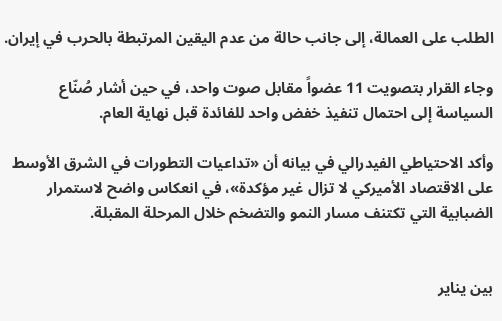الطلب على العمالة، إلى جانب حالة من عدم اليقين المرتبطة بالحرب في إيران.

وجاء القرار بتصويت 11 عضواً مقابل صوت واحد، في حين أشار صُنّاع السياسة إلى احتمال تنفيذ خفض واحد للفائدة قبل نهاية العام.

وأكد الاحتياطي الفيدرالي في بيانه أن «تداعيات التطورات في الشرق الأوسط على الاقتصاد الأميركي لا تزال غير مؤكدة»، في انعكاس واضح لاستمرار الضبابية التي تكتنف مسار النمو والتضخم خلال المرحلة المقبلة.


بين يناير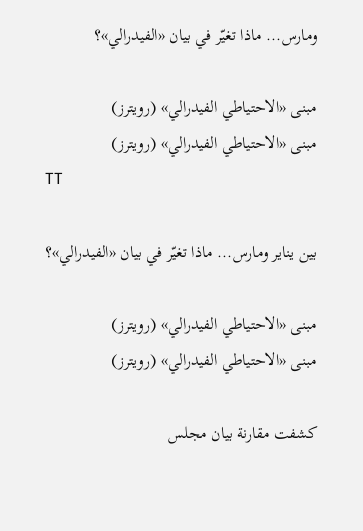ومارس... ماذا تغيّر في بيان «الفيدرالي»؟

مبنى «الاحتياطي الفيدرالي» (رويترز)
مبنى «الاحتياطي الفيدرالي» (رويترز)
TT

بين يناير ومارس... ماذا تغيّر في بيان «الفيدرالي»؟

مبنى «الاحتياطي الفيدرالي» (رويترز)
مبنى «الاحتياطي الفيدرالي» (رويترز)

كشفت مقارنة بيان مجلس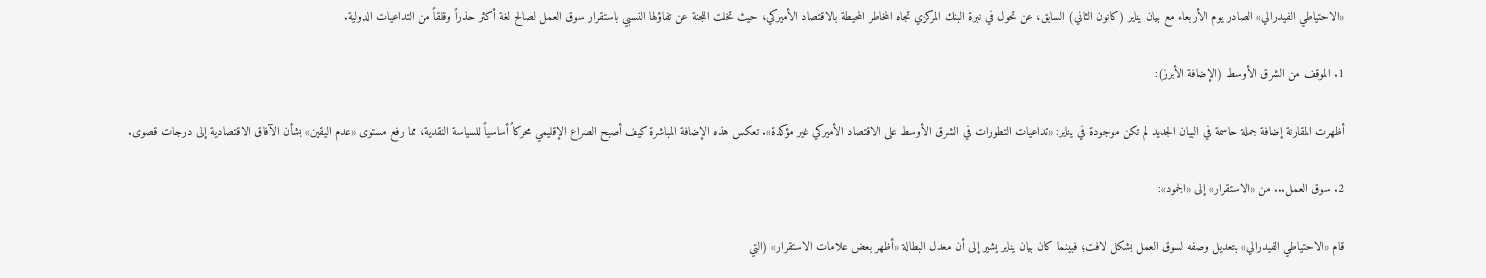«الاحتياطي الفيدرالي» الصادر يوم الأربعاء مع بيان يناير (كانون الثاني) السابق، عن تحول في نبرة البنك المركزي تجاه المخاطر المحيطة بالاقتصاد الأميركي، حيث تخلت اللجنة عن تفاؤلها النسبي باستقرار سوق العمل لصالح لغة أكثر حذراً وقلقاً من التداعيات الدولية.

1. الموقف من الشرق الأوسط (الإضافة الأبرز):

أظهرت المقارنة إضافة جملة حاسمة في البيان الجديد لم تكن موجودة في يناير: «تداعيات التطورات في الشرق الأوسط على الاقتصاد الأميركي غير مؤكدة». تعكس هذه الإضافة المباشرة كيف أصبح الصراع الإقليمي محركاً أساسياً للسياسة النقدية، مما رفع مستوى «عدم اليقين» بشأن الآفاق الاقتصادية إلى درجات قصوى.

2. سوق العمل... من «الاستقرار» إلى «الجمود»:

قام «الاحتياطي الفيدرالي» بتعديل وصفه لسوق العمل بشكل لافت؛ فبينما كان بيان يناير يشير إلى أن معدل البطالة «أظهر بعض علامات الاستقرار» (التي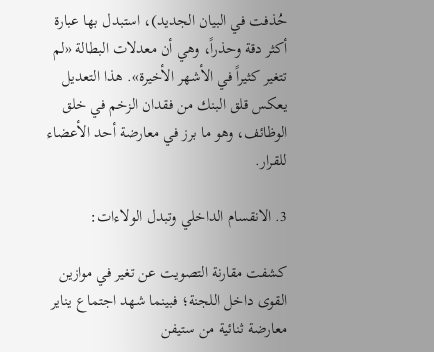حُذفت في البيان الجديد)، استبدل بها عبارة أكثر دقة وحذراً، وهي أن معدلات البطالة «لم تتغير كثيراً في الأشهر الأخيرة». هذا التعديل يعكس قلق البنك من فقدان الزخم في خلق الوظائف، وهو ما برز في معارضة أحد الأعضاء للقرار.

3. الانقسام الداخلي وتبدل الولاءات:

كشفت مقارنة التصويت عن تغير في موازين القوى داخل اللجنة؛ فبينما شهد اجتماع يناير معارضة ثنائية من ستيفن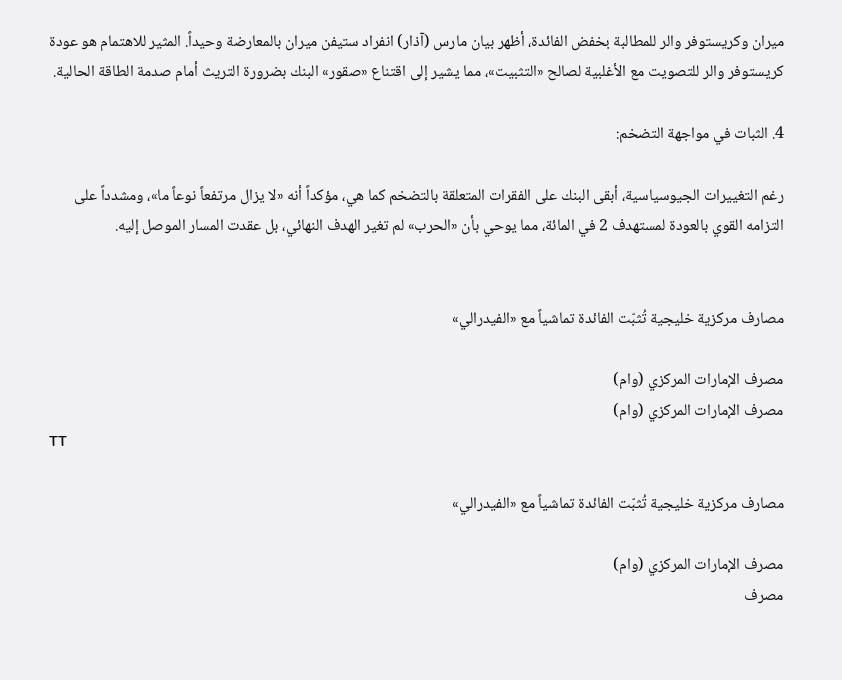ميران وكريستوفر والر للمطالبة بخفض الفائدة، أظهر بيان مارس (آذار) انفراد ستيفن ميران بالمعارضة وحيداً. المثير للاهتمام هو عودة كريستوفر والر للتصويت مع الأغلبية لصالح «التثبيت»، مما يشير إلى اقتناع «صقور» البنك بضرورة التريث أمام صدمة الطاقة الحالية.

4. الثبات في مواجهة التضخم:

رغم التغييرات الجيوسياسية، أبقى البنك على الفقرات المتعلقة بالتضخم كما هي، مؤكداً أنه «لا يزال مرتفعاً نوعاً ما»، ومشدداً على التزامه القوي بالعودة لمستهدف 2 في المائة، مما يوحي بأن «الحرب» لم تغير الهدف النهائي، بل عقدت المسار الموصل إليه.


مصارف مركزية خليجية تُثبّت الفائدة تماشياً مع «الفيدرالي»

مصرف الإمارات المركزي (وام)
مصرف الإمارات المركزي (وام)
TT

مصارف مركزية خليجية تُثبّت الفائدة تماشياً مع «الفيدرالي»

مصرف الإمارات المركزي (وام)
مصرف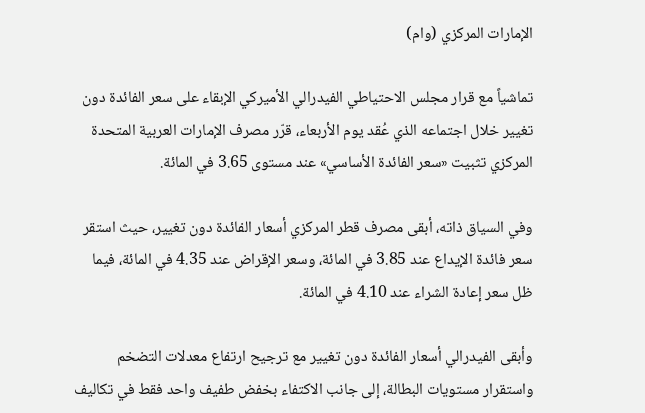الإمارات المركزي (وام)

تماشياً مع قرار مجلس الاحتياطي الفيدرالي الأميركي الإبقاء على سعر الفائدة دون تغيير خلال اجتماعه الذي عُقد يوم الأربعاء، قرّر مصرف الإمارات العربية المتحدة المركزي تثبيت «سعر الفائدة الأساسي» عند مستوى 3.65 في المائة.

وفي السياق ذاته، أبقى مصرف قطر المركزي أسعار الفائدة دون تغيير، حيث استقر سعر فائدة الإيداع عند 3.85 في المائة، وسعر الإقراض عند 4.35 في المائة، فيما ظل سعر إعادة الشراء عند 4.10 في المائة.

وأبقى الفيدرالي أسعار الفائدة دون تغيير مع ترجيح ارتفاع معدلات التضخم واستقرار مستويات البطالة، إلى جانب الاكتفاء بخفض طفيف واحد فقط في تكاليف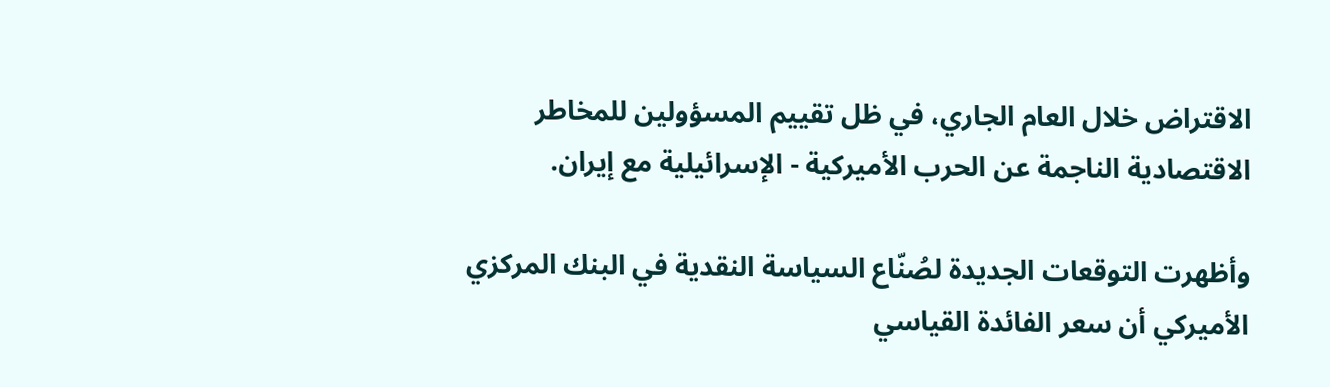الاقتراض خلال العام الجاري، في ظل تقييم المسؤولين للمخاطر الاقتصادية الناجمة عن الحرب الأميركية - الإسرائيلية مع إيران.

وأظهرت التوقعات الجديدة لصُنّاع السياسة النقدية في البنك المركزي الأميركي أن سعر الفائدة القياسي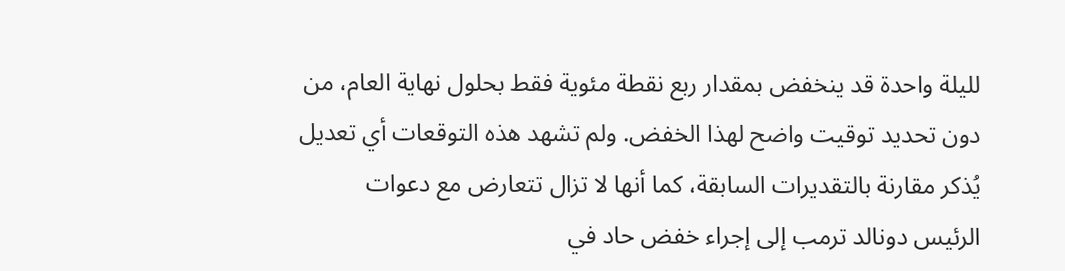لليلة واحدة قد ينخفض بمقدار ربع نقطة مئوية فقط بحلول نهاية العام، من دون تحديد توقيت واضح لهذا الخفض. ولم تشهد هذه التوقعات أي تعديل يُذكر مقارنة بالتقديرات السابقة، كما أنها لا تزال تتعارض مع دعوات الرئيس دونالد ترمب إلى إجراء خفض حاد في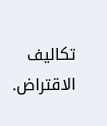تكاليف الاقتراض.